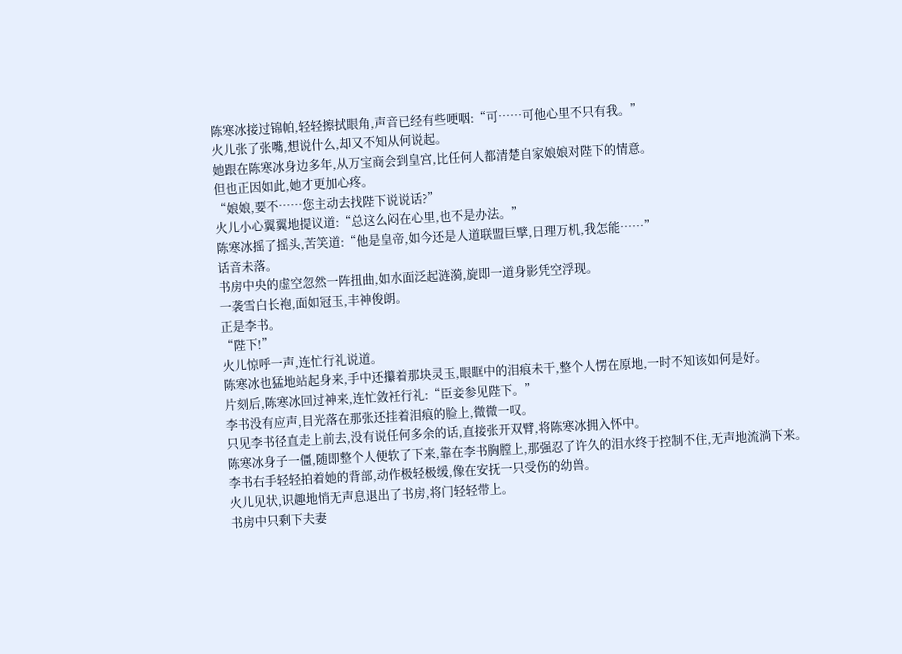陈寒冰接过锦帕,轻轻擦拭眼角,声音已经有些哽咽:“可……可他心里不只有我。”
火儿张了张嘴,想说什么,却又不知从何说起。
她跟在陈寒冰身边多年,从万宝商会到皇宫,比任何人都清楚自家娘娘对陛下的情意。
但也正因如此,她才更加心疼。
“娘娘,要不……您主动去找陛下说说话?”
火儿小心翼翼地提议道:“总这么闷在心里,也不是办法。”
陈寒冰摇了摇头,苦笑道:“他是皇帝,如今还是人道联盟巨擘,日理万机,我怎能……”
话音未落。
书房中央的虚空忽然一阵扭曲,如水面泛起涟漪,旋即一道身影凭空浮现。
一袭雪白长袍,面如冠玉,丰神俊朗。
正是李书。
“陛下!”
火儿惊呼一声,连忙行礼说道。
陈寒冰也猛地站起身来,手中还攥着那块灵玉,眼眶中的泪痕未干,整个人愣在原地,一时不知该如何是好。
片刻后,陈寒冰回过神来,连忙敛衽行礼:“臣妾参见陛下。”
李书没有应声,目光落在那张还挂着泪痕的脸上,微微一叹。
只见李书径直走上前去,没有说任何多余的话,直接张开双臂,将陈寒冰拥入怀中。
陈寒冰身子一僵,随即整个人便软了下来,靠在李书胸膛上,那强忍了许久的泪水终于控制不住,无声地流淌下来。
李书右手轻轻拍着她的背部,动作极轻极缓,像在安抚一只受伤的幼兽。
火儿见状,识趣地悄无声息退出了书房,将门轻轻带上。
书房中只剩下夫妻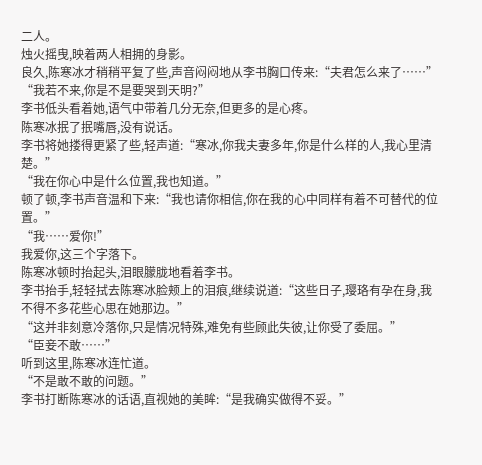二人。
烛火摇曳,映着两人相拥的身影。
良久,陈寒冰才稍稍平复了些,声音闷闷地从李书胸口传来:“夫君怎么来了……”
“我若不来,你是不是要哭到天明?”
李书低头看着她,语气中带着几分无奈,但更多的是心疼。
陈寒冰抿了抿嘴唇,没有说话。
李书将她搂得更紧了些,轻声道:“寒冰,你我夫妻多年,你是什么样的人,我心里清楚。”
“我在你心中是什么位置,我也知道。”
顿了顿,李书声音温和下来:“我也请你相信,你在我的心中同样有着不可替代的位置。”
“我……爱你!”
我爱你,这三个字落下。
陈寒冰顿时抬起头,泪眼朦胧地看着李书。
李书抬手,轻轻拭去陈寒冰脸颊上的泪痕,继续说道:“这些日子,璎珞有孕在身,我不得不多花些心思在她那边。”
“这并非刻意冷落你,只是情况特殊,难免有些顾此失彼,让你受了委屈。”
“臣妾不敢……”
听到这里,陈寒冰连忙道。
“不是敢不敢的问题。”
李书打断陈寒冰的话语,直视她的美眸:“是我确实做得不妥。”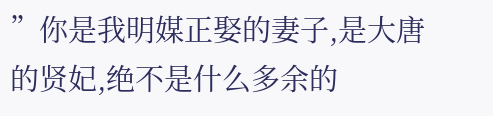”你是我明媒正娶的妻子,是大唐的贤妃,绝不是什么多余的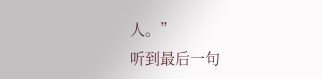人。”
听到最后一句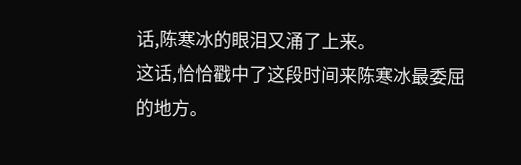话,陈寒冰的眼泪又涌了上来。
这话,恰恰戳中了这段时间来陈寒冰最委屈的地方。